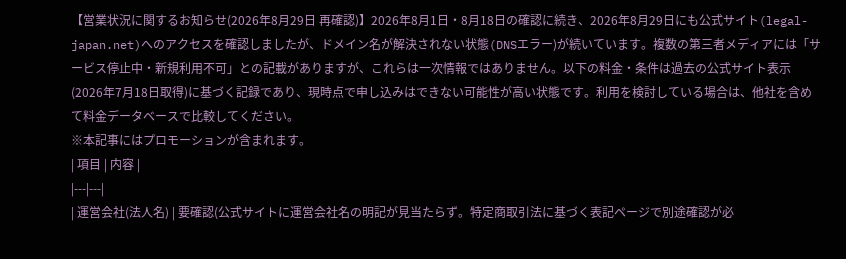【営業状況に関するお知らせ(2026年8月29日 再確認)】2026年8月1日・8月18日の確認に続き、2026年8月29日にも公式サイト(legal-japan.net)へのアクセスを確認しましたが、ドメイン名が解決されない状態(DNSエラー)が続いています。複数の第三者メディアには「サービス停止中・新規利用不可」との記載がありますが、これらは一次情報ではありません。以下の料金・条件は過去の公式サイト表示(2026年7月18日取得)に基づく記録であり、現時点で申し込みはできない可能性が高い状態です。利用を検討している場合は、他社を含めて料金データベースで比較してください。
※本記事にはプロモーションが含まれます。
| 項目 | 内容 |
|---|---|
| 運営会社(法人名) | 要確認(公式サイトに運営会社名の明記が見当たらず。特定商取引法に基づく表記ページで別途確認が必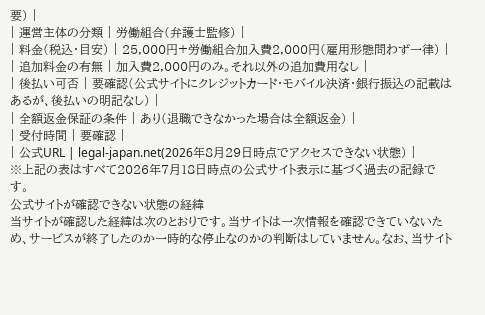要) |
| 運営主体の分類 | 労働組合(弁護士監修) |
| 料金(税込・目安) | 25,000円+労働組合加入費2,000円(雇用形態問わず一律) |
| 追加料金の有無 | 加入費2,000円のみ。それ以外の追加費用なし |
| 後払い可否 | 要確認(公式サイトにクレジットカード・モバイル決済・銀行振込の記載はあるが、後払いの明記なし) |
| 全額返金保証の条件 | あり(退職できなかった場合は全額返金) |
| 受付時間 | 要確認 |
| 公式URL | legal-japan.net(2026年8月29日時点でアクセスできない状態) |
※上記の表はすべて2026年7月18日時点の公式サイト表示に基づく過去の記録です。
公式サイトが確認できない状態の経緯
当サイトが確認した経緯は次のとおりです。当サイトは一次情報を確認できていないため、サービスが終了したのか一時的な停止なのかの判断はしていません。なお、当サイト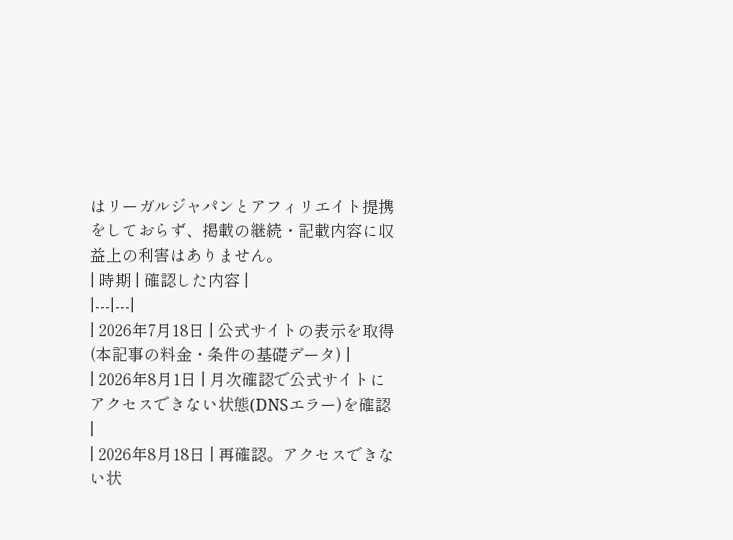はリーガルジャパンとアフィリエイト提携をしておらず、掲載の継続・記載内容に収益上の利害はありません。
| 時期 | 確認した内容 |
|---|---|
| 2026年7月18日 | 公式サイトの表示を取得(本記事の料金・条件の基礎データ) |
| 2026年8月1日 | 月次確認で公式サイトにアクセスできない状態(DNSエラー)を確認 |
| 2026年8月18日 | 再確認。アクセスできない状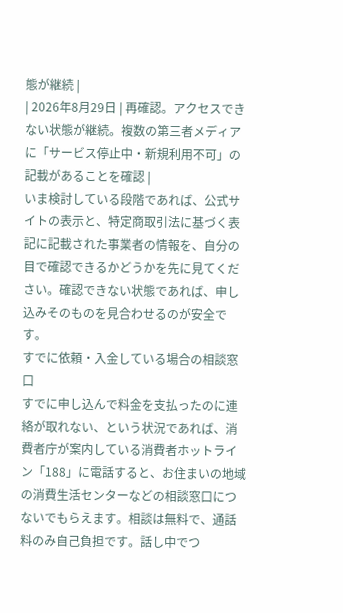態が継続 |
| 2026年8月29日 | 再確認。アクセスできない状態が継続。複数の第三者メディアに「サービス停止中・新規利用不可」の記載があることを確認 |
いま検討している段階であれば、公式サイトの表示と、特定商取引法に基づく表記に記載された事業者の情報を、自分の目で確認できるかどうかを先に見てください。確認できない状態であれば、申し込みそのものを見合わせるのが安全です。
すでに依頼・入金している場合の相談窓口
すでに申し込んで料金を支払ったのに連絡が取れない、という状況であれば、消費者庁が案内している消費者ホットライン「188」に電話すると、お住まいの地域の消費生活センターなどの相談窓口につないでもらえます。相談は無料で、通話料のみ自己負担です。話し中でつ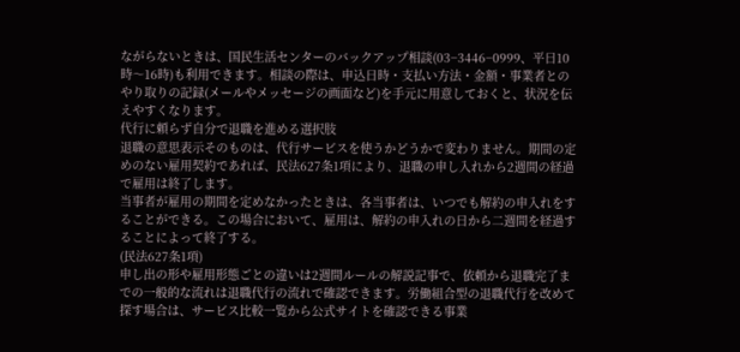ながらないときは、国民生活センターのバックアップ相談(03−3446−0999、平日10時〜16時)も利用できます。相談の際は、申込日時・支払い方法・金額・事業者とのやり取りの記録(メールやメッセージの画面など)を手元に用意しておくと、状況を伝えやすくなります。
代行に頼らず自分で退職を進める選択肢
退職の意思表示そのものは、代行サービスを使うかどうかで変わりません。期間の定めのない雇用契約であれば、民法627条1項により、退職の申し入れから2週間の経過で雇用は終了します。
当事者が雇用の期間を定めなかったときは、各当事者は、いつでも解約の申入れをすることができる。この場合において、雇用は、解約の申入れの日から二週間を経過することによって終了する。
(民法627条1項)
申し出の形や雇用形態ごとの違いは2週間ルールの解説記事で、依頼から退職完了までの一般的な流れは退職代行の流れで確認できます。労働組合型の退職代行を改めて探す場合は、サービス比較一覧から公式サイトを確認できる事業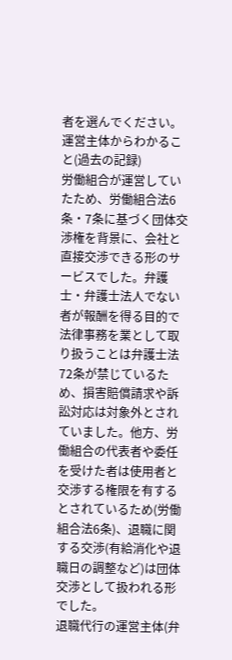者を選んでください。
運営主体からわかること(過去の記録)
労働組合が運営していたため、労働組合法6条・7条に基づく団体交渉権を背景に、会社と直接交渉できる形のサービスでした。弁護士・弁護士法人でない者が報酬を得る目的で法律事務を業として取り扱うことは弁護士法72条が禁じているため、損害賠償請求や訴訟対応は対象外とされていました。他方、労働組合の代表者や委任を受けた者は使用者と交渉する権限を有するとされているため(労働組合法6条)、退職に関する交渉(有給消化や退職日の調整など)は団体交渉として扱われる形でした。
退職代行の運営主体(弁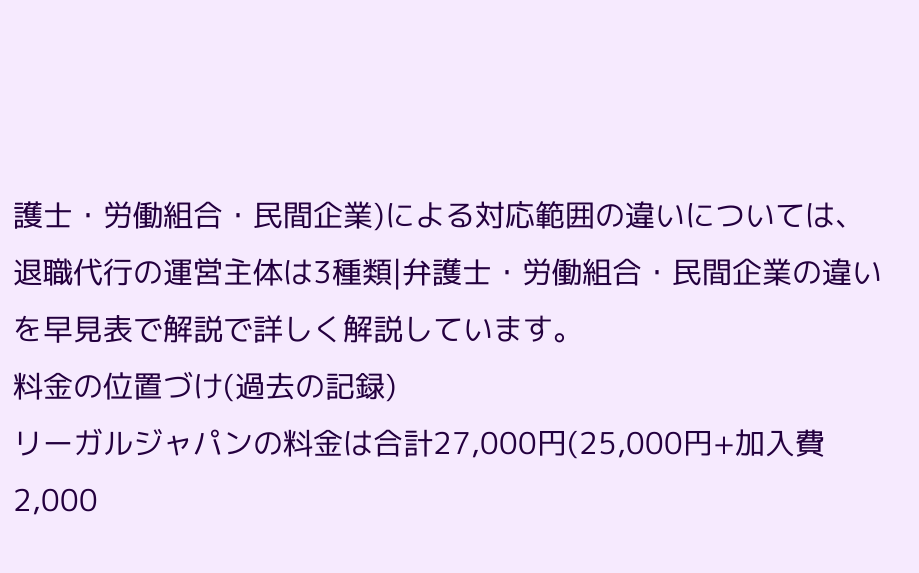護士・労働組合・民間企業)による対応範囲の違いについては、退職代行の運営主体は3種類|弁護士・労働組合・民間企業の違いを早見表で解説で詳しく解説しています。
料金の位置づけ(過去の記録)
リーガルジャパンの料金は合計27,000円(25,000円+加入費2,000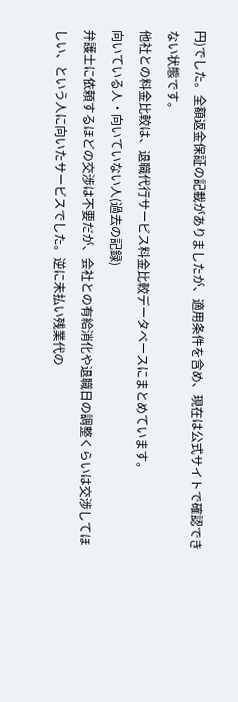円)でした。全額返金保証の記載がありましたが、適用条件を含め、現在は公式サイトで確認できない状態です。
他社との料金比較は、退職代行サービス料金比較データベースにまとめています。
向いている人・向いていない人(過去の記録)
弁護士に依頼するほどの交渉は不要だが、会社との有給消化や退職日の調整くらいは交渉してほしい、という人に向いたサービスでした。逆に未払い残業代の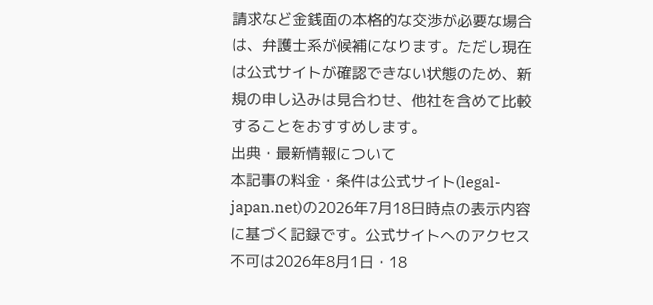請求など金銭面の本格的な交渉が必要な場合は、弁護士系が候補になります。ただし現在は公式サイトが確認できない状態のため、新規の申し込みは見合わせ、他社を含めて比較することをおすすめします。
出典・最新情報について
本記事の料金・条件は公式サイト(legal-japan.net)の2026年7月18日時点の表示内容に基づく記録です。公式サイトへのアクセス不可は2026年8月1日・18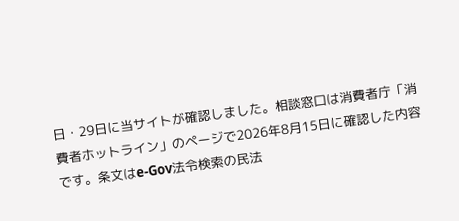日・29日に当サイトが確認しました。相談窓口は消費者庁「消費者ホットライン」のページで2026年8月15日に確認した内容です。条文はe-Gov法令検索の民法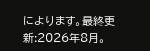によります。最終更新:2026年8月。